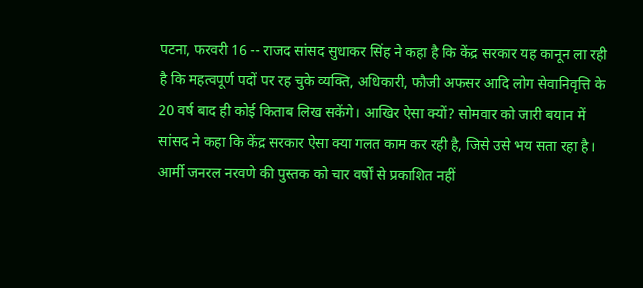पटना, फरवरी 16 -- राजद सांसद सुधाकर सिंह ने कहा है कि केंद्र सरकार यह कानून ला रही है कि महत्वपूर्ण पदों पर रह चुके व्यक्ति, अधिकारी, फौजी अफसर आदि लोग सेवानिवृत्ति के 20 वर्ष बाद ही कोई किताब लिख सकेंगे। आखिर ऐसा क्यों? सोमवार को जारी बयान में सांसद ने कहा कि केंद्र सरकार ऐसा क्या गलत काम कर रही है, जिसे उसे भय सता रहा है। आर्मी जनरल नरवणे की पुस्तक को चार वर्षों से प्रकाशित नहीं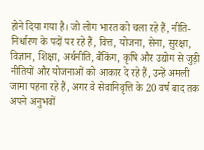होने दिया गया है। जो लोग भारत को चला रहे हैं, नीति-निर्धारण के पदों पर रहे हैं, वित्त, योजना, सेना, सुरक्षा, विज्ञान, शिक्षा, अर्थनीति, बैंकिंग, कृषि और उद्योग से जुड़ी नीतियों और योजनाओं को आकार दे रहे हैं, उन्हें अमली जामा पहना रहे हैं, अगर वे सेवानिवृत्ति के 20 वर्ष बाद तक अपने अनुभवों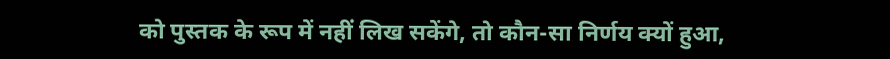को पुस्तक के रूप में नहीं लिख सकेंगे, तो कौन-सा निर्णय क्यों हुआ,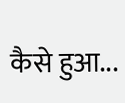कैसे हुआ...